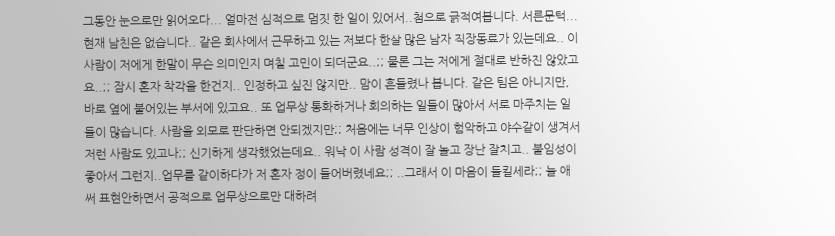그동안 눈으로만 읽어오다... 얼마전 심적으로 멈짓 한 일이 있어서..첨으로 긁적여봅니다. 서른문턱...현재 남친은 없습니다.. 같은 회사에서 근무하고 있는 저보다 한살 많은 남자 직장동료가 있는데요.. 이 사람이 저에게 한말이 무슨 의미인지 며칠 고민이 되더군요..;; 물론 그는 저에게 절대로 반하진 않았고요..;; 잠시 혼자 착각을 한건지.. 인정하고 싶진 않지만.. 맘이 흔들렸나 봅니다. 같은 팀은 아니지만, 바로 옆에 붙어있는 부서에 있고요.. 또 업무상 통화하거나 회의하는 일들이 많아서 서로 마주치는 일들이 많습니다. 사람을 외모로 판단하면 안되겠지만;; 처음에는 너무 인상이 험악하고 야수같이 생겨서 저런 사람도 있고나;; 신기하게 생각했었는데요.. 워낙 이 사람 성격이 잘 놀고 장난 잘치고.. 붙임성이 좋아서 그런지..업무를 같이하다가 저 혼자 정이 들어버렸네요;; ..그래서 이 마음이 들킬세라;; 늘 애써 표현안하면서 공적으로 업무상으로만 대하려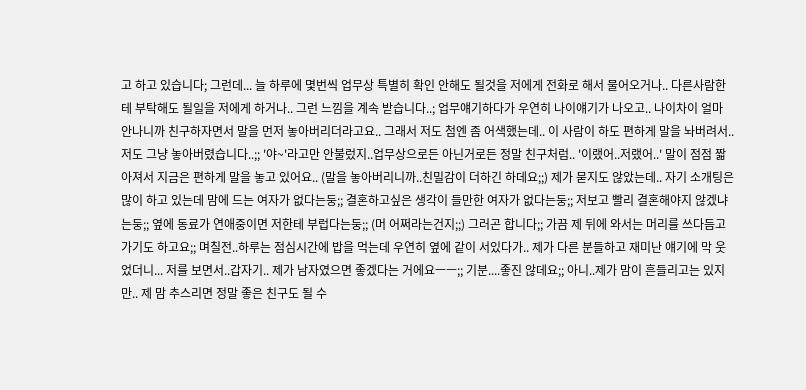고 하고 있습니다; 그런데... 늘 하루에 몇번씩 업무상 특별히 확인 안해도 될것을 저에게 전화로 해서 물어오거나.. 다른사람한테 부탁해도 될일을 저에게 하거나.. 그런 느낌을 계속 받습니다..; 업무얘기하다가 우연히 나이얘기가 나오고.. 나이차이 얼마 안나니까 친구하자면서 말을 먼저 놓아버리더라고요.. 그래서 저도 첨엔 좀 어색했는데.. 이 사람이 하도 편하게 말을 놔버려서.. 저도 그냥 놓아버렸습니다..;; '야~'라고만 안불렀지..업무상으로든 아닌거로든 정말 친구처럼.. '이랬어..저랬어..' 말이 점점 짧아져서 지금은 편하게 말을 놓고 있어요.. (말을 놓아버리니까..친밀감이 더하긴 하데요;;) 제가 묻지도 않았는데.. 자기 소개팅은 많이 하고 있는데 맘에 드는 여자가 없다는둥;; 결혼하고싶은 생각이 들만한 여자가 없다는둥;; 저보고 빨리 결혼해야지 않겠냐는둥;; 옆에 동료가 연애중이면 저한테 부럽다는둥;; (머 어쩌라는건지;;) 그러곤 합니다;; 가끔 제 뒤에 와서는 머리를 쓰다듬고 가기도 하고요;; 며칠전..하루는 점심시간에 밥을 먹는데 우연히 옆에 같이 서있다가.. 제가 다른 분들하고 재미난 얘기에 막 웃었더니... 저를 보면서..갑자기.. 제가 남자였으면 좋겠다는 거에요ㅡㅡ;; 기분....좋진 않데요;; 아니..제가 맘이 흔들리고는 있지만.. 제 맘 추스리면 정말 좋은 친구도 될 수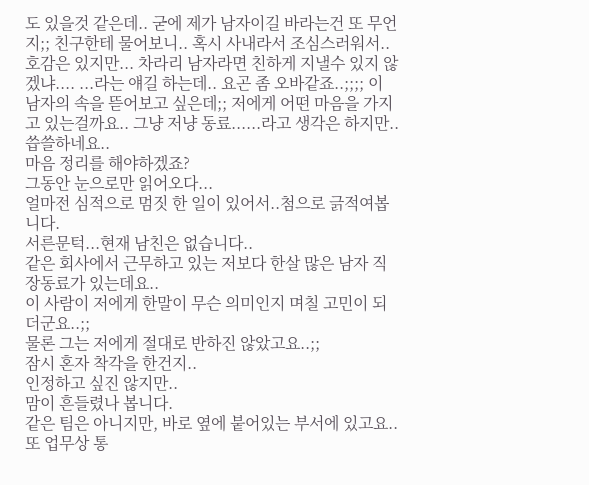도 있을것 같은데.. 굳에 제가 남자이길 바라는건 또 무언지;; 친구한테 물어보니.. 혹시 사내라서 조심스러워서..호감은 있지만... 차라리 남자라면 친하게 지낼수 있지 않겠냐.... ...라는 얘길 하는데.. 요곤 좀 오바같죠..;;;; 이 남자의 속을 뜯어보고 싶은데;; 저에게 어떤 마음을 가지고 있는걸까요.. 그냥 저냥 동료......라고 생각은 하지만.. 씁쓸하네요..
마음 정리를 해야하겠죠?
그동안 눈으로만 읽어오다...
얼마전 심적으로 멈짓 한 일이 있어서..첨으로 긁적여봅니다.
서른문턱...현재 남친은 없습니다..
같은 회사에서 근무하고 있는 저보다 한살 많은 남자 직장동료가 있는데요..
이 사람이 저에게 한말이 무슨 의미인지 며칠 고민이 되더군요..;;
물론 그는 저에게 절대로 반하진 않았고요..;;
잠시 혼자 착각을 한건지..
인정하고 싶진 않지만..
맘이 흔들렸나 봅니다.
같은 팀은 아니지만, 바로 옆에 붙어있는 부서에 있고요..
또 업무상 통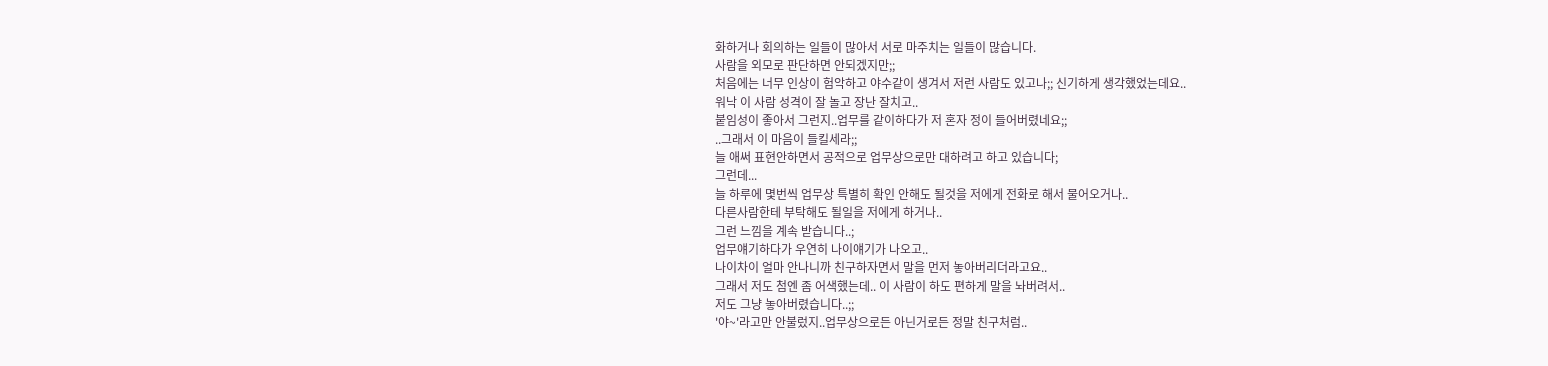화하거나 회의하는 일들이 많아서 서로 마주치는 일들이 많습니다.
사람을 외모로 판단하면 안되겠지만;;
처음에는 너무 인상이 험악하고 야수같이 생겨서 저런 사람도 있고나;; 신기하게 생각했었는데요..
워낙 이 사람 성격이 잘 놀고 장난 잘치고..
붙임성이 좋아서 그런지..업무를 같이하다가 저 혼자 정이 들어버렸네요;;
..그래서 이 마음이 들킬세라;;
늘 애써 표현안하면서 공적으로 업무상으로만 대하려고 하고 있습니다;
그런데...
늘 하루에 몇번씩 업무상 특별히 확인 안해도 될것을 저에게 전화로 해서 물어오거나..
다른사람한테 부탁해도 될일을 저에게 하거나..
그런 느낌을 계속 받습니다..;
업무얘기하다가 우연히 나이얘기가 나오고..
나이차이 얼마 안나니까 친구하자면서 말을 먼저 놓아버리더라고요..
그래서 저도 첨엔 좀 어색했는데.. 이 사람이 하도 편하게 말을 놔버려서..
저도 그냥 놓아버렸습니다..;;
'야~'라고만 안불렀지..업무상으로든 아닌거로든 정말 친구처럼..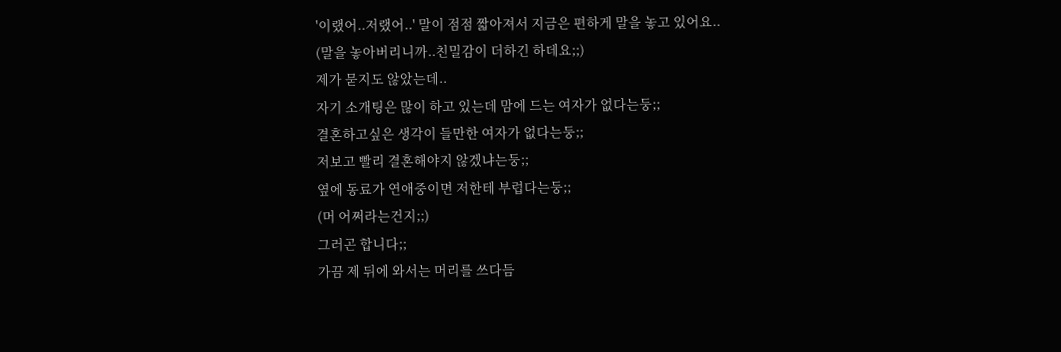'이랬어..저랬어..' 말이 점점 짧아져서 지금은 편하게 말을 놓고 있어요..
(말을 놓아버리니까..친밀감이 더하긴 하데요;;)
제가 묻지도 않았는데..
자기 소개팅은 많이 하고 있는데 맘에 드는 여자가 없다는둥;;
결혼하고싶은 생각이 들만한 여자가 없다는둥;;
저보고 빨리 결혼해야지 않겠냐는둥;;
옆에 동료가 연애중이면 저한테 부럽다는둥;;
(머 어쩌라는건지;;)
그러곤 합니다;;
가끔 제 뒤에 와서는 머리를 쓰다듬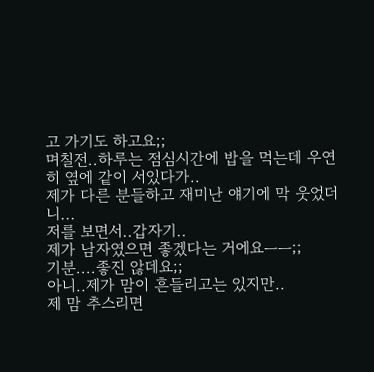고 가기도 하고요;;
며칠전..하루는 점심시간에 밥을 먹는데 우연히 옆에 같이 서있다가..
제가 다른 분들하고 재미난 얘기에 막 웃었더니...
저를 보면서..갑자기..
제가 남자였으면 좋겠다는 거에요ㅡㅡ;;
기분....좋진 않데요;;
아니..제가 맘이 흔들리고는 있지만..
제 맘 추스리면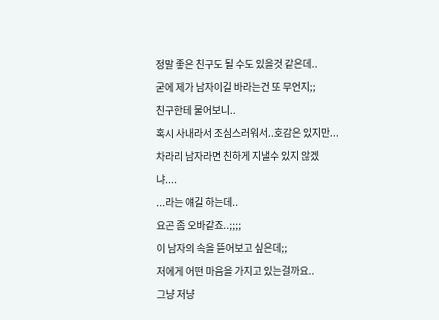정말 좋은 친구도 될 수도 있을것 같은데..
굳에 제가 남자이길 바라는건 또 무언지;;
친구한테 물어보니..
혹시 사내라서 조심스러워서..호감은 있지만...
차라리 남자라면 친하게 지낼수 있지 않겠냐....
...라는 얘길 하는데..
요곤 좀 오바같죠..;;;;
이 남자의 속을 뜯어보고 싶은데;;
저에게 어떤 마음을 가지고 있는걸까요..
그냥 저냥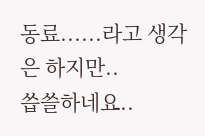동료......라고 생각은 하지만..
씁쓸하네요..